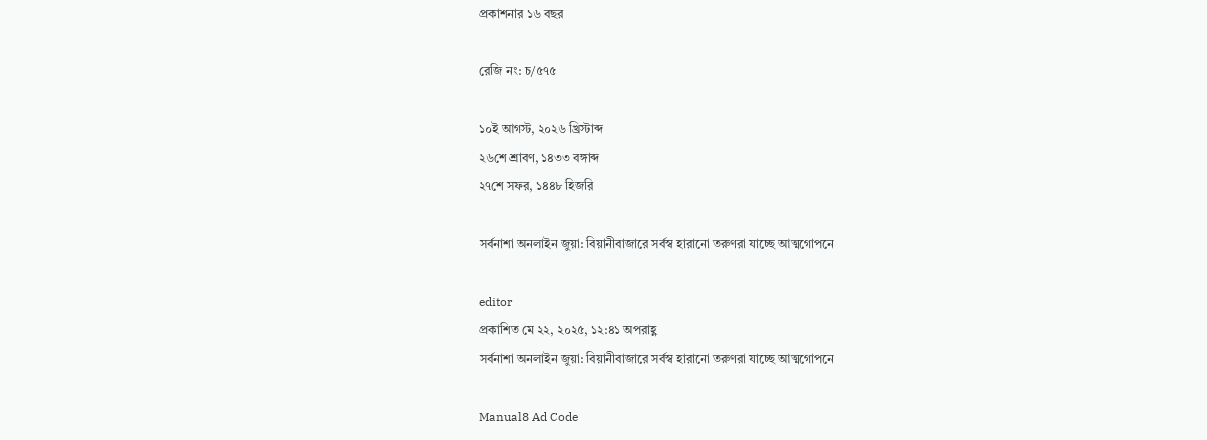প্রকাশনার ১৬ বছর

রেজি নং: চ/৫৭৫

১০ই আগস্ট, ২০২৬ খ্রিস্টাব্দ
২৬শে শ্রাবণ, ১৪৩৩ বঙ্গাব্দ
২৭শে সফর, ১৪৪৮ হিজরি

সর্বনাশা অনলাইন জুয়া: বিয়ানীবাজারে সর্বস্ব হারানো তরুণরা যাচ্ছে আত্মগোপনে

editor
প্রকাশিত মে ২২, ২০২৫, ১২:৪১ অপরাহ্ণ
সর্বনাশা অনলাইন জুয়া: বিয়ানীবাজারে সর্বস্ব হারানো তরুণরা যাচ্ছে আত্মগোপনে

Manual8 Ad Code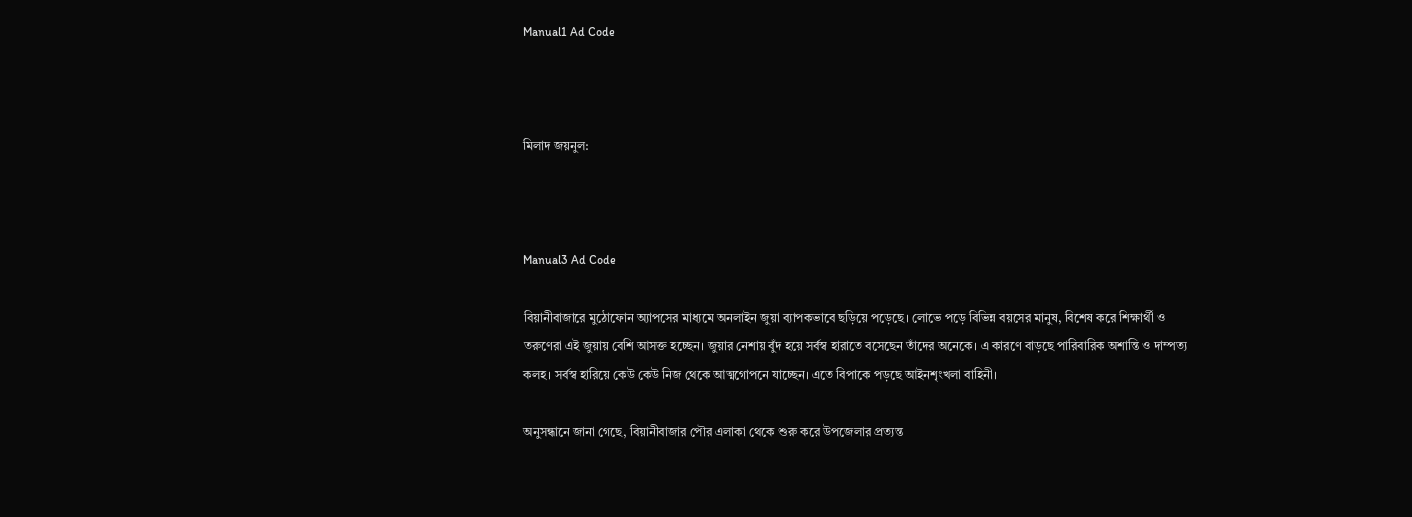Manual1 Ad Code



মিলাদ জয়নুল:



Manual3 Ad Code

বিয়ানীবাজারে মুঠোফোন অ্যাপসের মাধ্যমে অনলাইন জুয়া ব্যাপকভাবে ছড়িয়ে পড়েছে। লোভে পড়ে বিভিন্ন বয়সের মানুষ, বিশেষ করে শিক্ষার্থী ও তরুণেরা এই জুয়ায় বেশি আসক্ত হচ্ছেন। জুয়ার নেশায় বুঁদ হয়ে সর্বস্ব হারাতে বসেছেন তাঁদের অনেকে। এ কারণে বাড়ছে পারিবারিক অশান্তি ও দাম্পত্য কলহ। সর্বস্ব হারিয়ে কেউ কেউ নিজ থেকে আত্মগোপনে যাচ্ছেন। এতে বিপাকে পড়ছে আইনশৃংখলা বাহিনী।

অনুসন্ধানে জানা গেছে, বিয়ানীবাজার পৌর এলাকা থেকে শুরু করে উপজেলার প্রত্যন্ত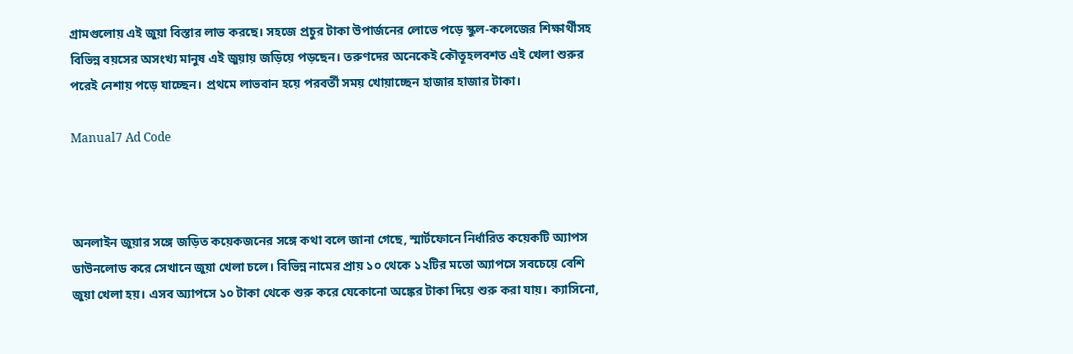গ্রামগুলোয় এই জুয়া বিস্তার লাভ করছে। সহজে প্রচুর টাকা উপার্জনের লোভে পড়ে স্কুল-কলেজের শিক্ষার্থীসহ বিভিন্ন বয়সের অসংখ্য মানুষ এই জুয়ায় জড়িয়ে পড়ছেন। তরুণদের অনেকেই কৌতূহলবশত এই খেলা শুরুর পরেই নেশায় পড়ে যাচ্ছেন। প্রথমে লাভবান হয়ে পরবর্তী সময় খোয়াচ্ছেন হাজার হাজার টাকা।

Manual7 Ad Code



অনলাইন জুয়ার সঙ্গে জড়িত কয়েকজনের সঙ্গে কথা বলে জানা গেছে, স্মার্টফোনে নির্ধারিত কয়েকটি অ্যাপস ডাউনলোড করে সেখানে জুয়া খেলা চলে। বিভিন্ন নামের প্রায় ১০ থেকে ১২টির মতো অ্যাপসে সবচেয়ে বেশি জুয়া খেলা হয়। এসব অ্যাপসে ১০ টাকা থেকে শুরু করে যেকোনো অঙ্কের টাকা দিয়ে শুরু করা যায়। ক্যাসিনো,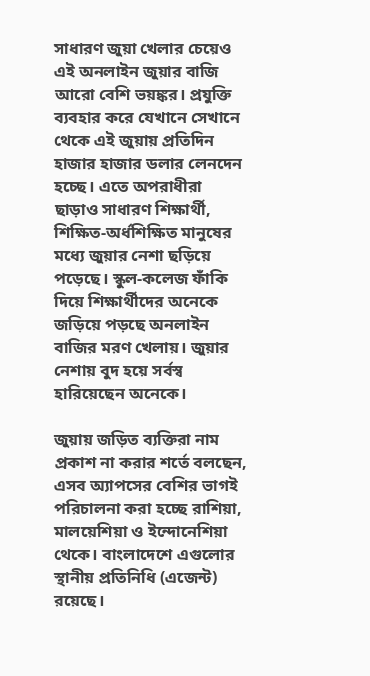সাধারণ জুয়া খেলার চেয়েও এই অনলাইন জুয়ার বাজি আরো বেশি ভয়ঙ্কর। প্রযুক্তি ব্যবহার করে যেখানে সেখানে থেকে এই জুয়ায় প্রতিদিন হাজার হাজার ডলার লেনদেন হচ্ছে। এতে অপরাধীরা ছাড়াও সাধারণ শিক্ষার্থী, শিক্ষিত-অর্ধশিক্ষিত মানুষের মধ্যে জুয়ার নেশা ছড়িয়ে পড়েছে। স্কুল-কলেজ ফাঁকি দিয়ে শিক্ষার্থীদের অনেকে জড়িয়ে পড়ছে অনলাইন বাজির মরণ খেলায়। জুয়ার নেশায় বুদ হয়ে সর্বস্ব হারিয়েছেন অনেকে।

জুয়ায় জড়িত ব্যক্তিরা নাম প্রকাশ না করার শর্তে বলছেন, এসব অ্যাপসের বেশির ভাগই পরিচালনা করা হচ্ছে রাশিয়া, মালয়েশিয়া ও ইন্দোনেশিয়া থেকে। বাংলাদেশে এগুলোর স্থানীয় প্রতিনিধি (এজেন্ট) রয়েছে।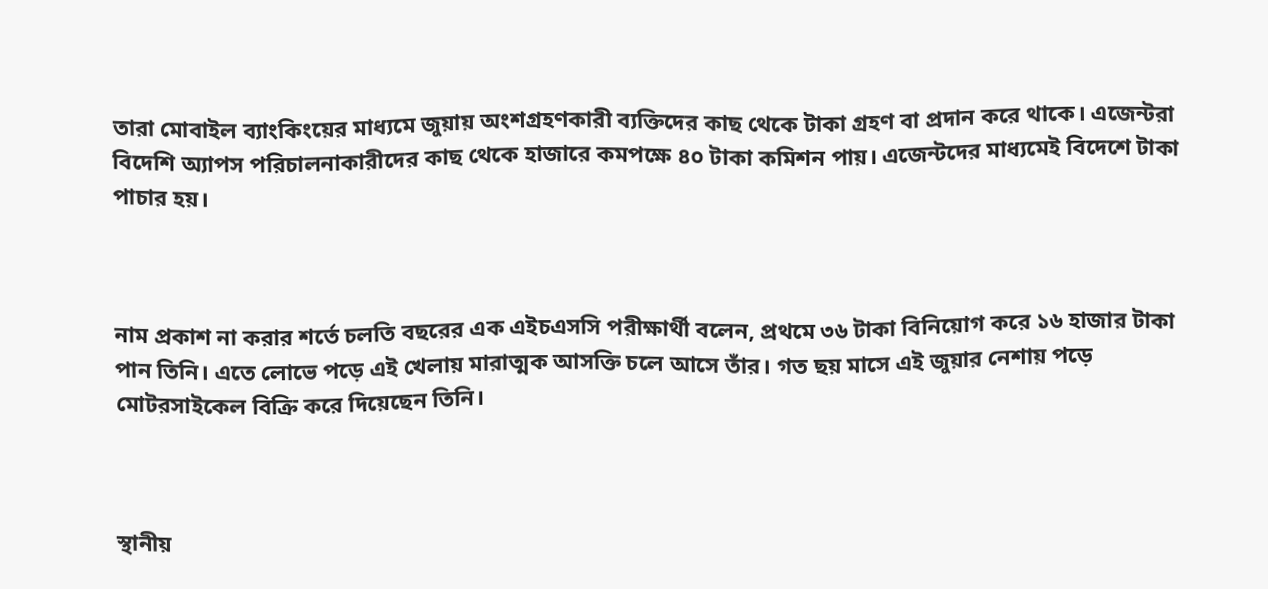তারা মোবাইল ব্যাংকিংয়ের মাধ্যমে জুয়ায় অংশগ্রহণকারী ব্যক্তিদের কাছ থেকে টাকা গ্রহণ বা প্রদান করে থাকে। এজেন্টরা বিদেশি অ্যাপস পরিচালনাকারীদের কাছ থেকে হাজারে কমপক্ষে ৪০ টাকা কমিশন পায়। এজেন্টদের মাধ্যমেই বিদেশে টাকা পাচার হয়।



নাম প্রকাশ না করার শর্তে চলতি বছরের এক এইচএসসি পরীক্ষার্থী বলেন, প্রথমে ৩৬ টাকা বিনিয়োগ করে ১৬ হাজার টাকা পান তিনি। এতে লোভে পড়ে এই খেলায় মারাত্মক আসক্তি চলে আসে তাঁর। গত ছয় মাসে এই জুয়ার নেশায় পড়ে মোটরসাইকেল বিক্রি করে দিয়েছেন তিনি।



স্থানীয়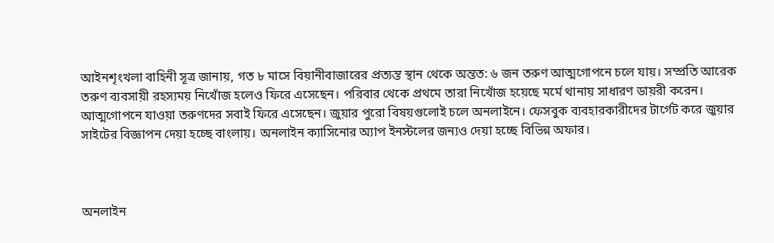আইনশৃংখলা বাহিনী সূত্র জানায়, গত ৮ মাসে বিয়ানীবাজারের প্রত্যন্ত স্থান থেকে অন্তত: ৬ জন তরুণ আত্মগোপনে চলে যায়। সম্প্রতি আরেক তরুণ ব্যবসায়ী রহস্যময় নিখোঁজ হলেও ফিরে এসেছেন। পরিবার থেকে প্রথমে তারা নিখোঁজ হয়েছে মর্মে থানায় সাধারণ ডায়রী করেন। আত্মগোপনে যাওয়া তরুণদের সবাই ফিরে এসেছেন। জুয়ার পুরো বিষয়গুলোই চলে অনলাইনে। ফেসবুক ব্যবহারকারীদের টার্গেট করে জুয়ার সাইটের বিজ্ঞাপন দেয়া হচ্ছে বাংলায়। অনলাইন ক্যাসিনোর অ্যাপ ইনস্টলের জন্যও দেয়া হচ্ছে বিভিন্ন অফার।



অনলাইন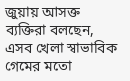জুয়ায় আসক্ত ব্যক্তিরা বলছেন, এসব খেলা স্বাভাবিক গেমের মতো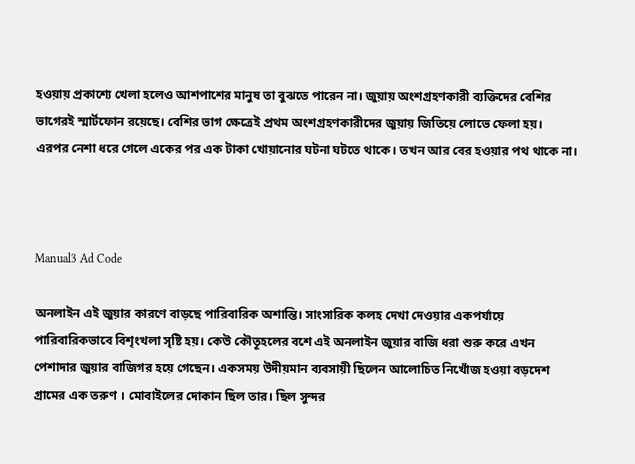হওয়ায় প্রকাশ্যে খেলা হলেও আশপাশের মানুষ তা বুঝতে পারেন না। জুয়ায় অংশগ্রহণকারী ব্যক্তিদের বেশির ভাগেরই স্মার্টফোন রয়েছে। বেশির ভাগ ক্ষেত্রেই প্রথম অংশগ্রহণকারীদের জুয়ায় জিতিয়ে লোভে ফেলা হয়। এরপর নেশা ধরে গেলে একের পর এক টাকা খোয়ানোর ঘটনা ঘটতে থাকে। তখন আর বের হওয়ার পথ থাকে না।



Manual3 Ad Code

অনলাইন এই জুয়ার কারণে বাড়ছে পারিবারিক অশান্তি। সাংসারিক কলহ দেখা দেওয়ার একপর্যায়ে পারিবারিকভাবে বিশৃংখলা সৃষ্টি হয়। কেউ কৌতূহলের বশে এই অনলাইন জুয়ার বাজি ধরা শুরু করে এখন পেশাদার জুয়ার বাজিগর হয়ে গেছেন। একসময় উদীয়মান ব্যবসায়ী ছিলেন আলোচিত নিখোঁজ হওয়া বড়দেশ গ্রামের এক তরুণ । মোবাইলের দোকান ছিল তার। ছিল সুন্দর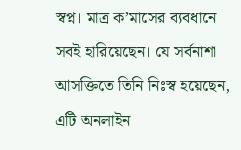স্বপ্ন। মাত্র ক’মাসের ব্যবধানে সবই হারিয়েছেন। যে সর্বনাশা আসক্তিতে তিনি নিঃস্ব হয়েছেন, এটি অনলাইন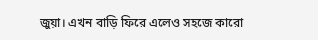জুয়া। এখন বাড়ি ফিরে এলেও সহজে কারো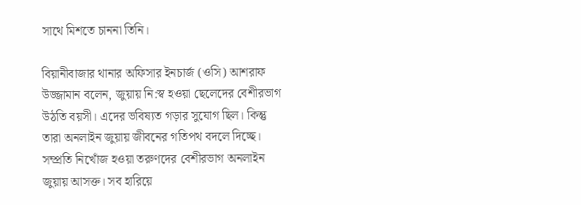সাথে মিশতে চাননা তিনি।

বিয়ানীবাজার থানার অফিসার ইনচার্জ (ওসি) আশরাফ উজ্জামান বলেন, জুয়ায় নি:স্ব হওয়া ছেলেদের বেশীরভাগ উঠতি বয়সী। এদের ভবিষ্যত গড়ার সুযোগ ছিল। কিন্তু তারা অনলাইন জুয়ায় জীবনের গতিপথ বদলে দিচ্ছে। সম্প্রতি নিখোঁজ হওয়া তরুণদের বেশীরভাগ অনলাইন জুয়ায় আসক্ত। সব হারিয়ে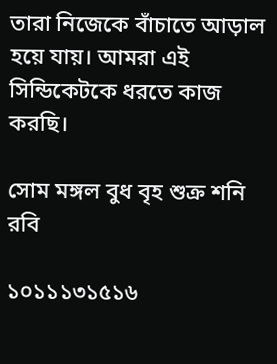তারা নিজেকে বাঁচাতে আড়াল হয়ে যায়। আমরা এই সিন্ডিকেটকে ধরতে কাজ করছি।

সোম মঙ্গল বুধ বৃহ শুক্র শনি রবি

১০১১১৩১৫১৬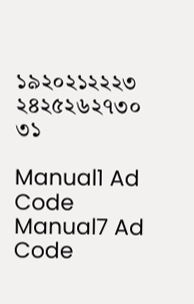১৯২০২১২২২৩
২৪২৫২৬২৭৩০
৩১

Manual1 Ad Code
Manual7 Ad Code